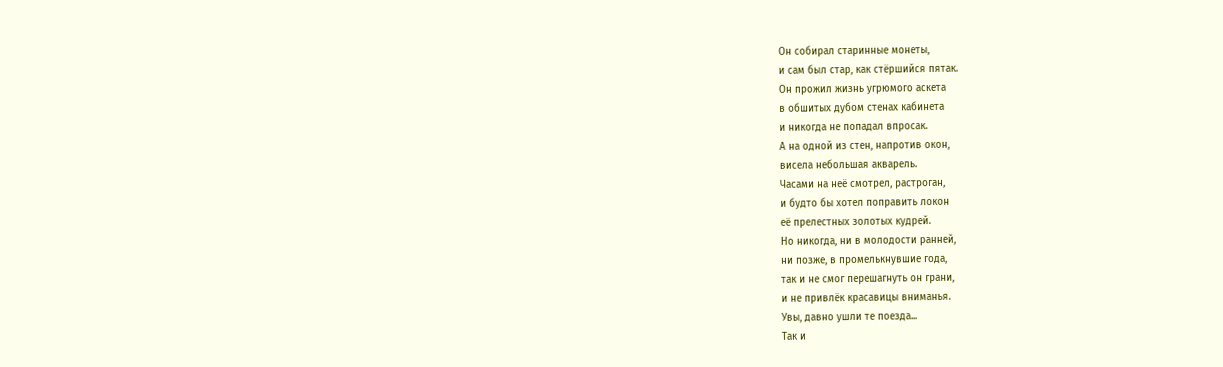Он собирал старинные монеты,
и сам был стар, как стёршийся пятак.
Он прожил жизнь угрюмого аскета
в обшитых дубом стенах кабинета
и никогда не попадал впросак.
А на одной из стен, напротив окон,
висела небольшая акварель.
Часами на неё смотрел, растроган,
и будто бы хотел поправить локон
её прелестных золотых кудрей.
Но никогда, ни в молодости ранней,
ни позже, в промелькнувшие года,
так и не смог перешагнуть он грани,
и не привлёк красавицы вниманья.
Увы, давно ушли те поезда...
Так и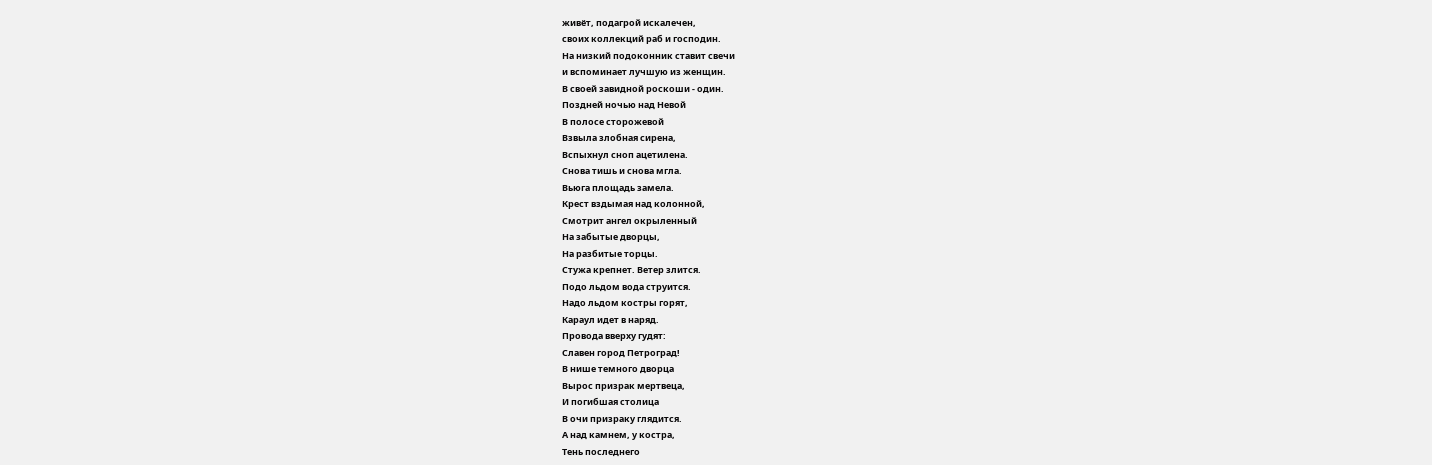живёт, подагрой искалечен,
своих коллекций раб и господин.
На низкий подоконник ставит свечи
и вспоминает лучшую из женщин.
В своей завидной роскоши - один.
Поздней ночью над Невой
В полосе сторожевой
Взвыла злобная сирена,
Вспыхнул сноп ацетилена.
Снова тишь и снова мгла.
Вьюга площадь замела.
Крест вздымая над колонной,
Смотрит ангел окрыленный
На забытые дворцы,
На разбитые торцы.
Стужа крепнет. Ветер злится.
Подо льдом вода струится.
Надо льдом костры горят,
Караул идет в наряд.
Провода вверху гудят:
Славен город Петроград!
В нише темного дворца
Вырос призрак мертвеца,
И погибшая столица
В очи призраку глядится.
А над камнем, у костра,
Тень последнего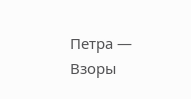Петра —
Взоры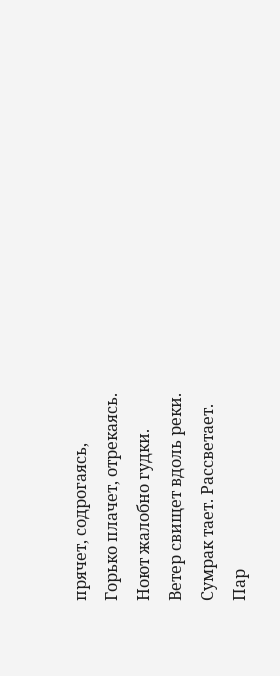прячет, содрогаясь,
Горько плачет, отрекаясь.
Ноют жалобно гудки.
Ветер свищет вдоль реки.
Сумрак тает. Рассветает.
Пар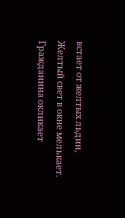встает от желтых льдин,
Желтый свет в окне мелькает.
Гражданина окликает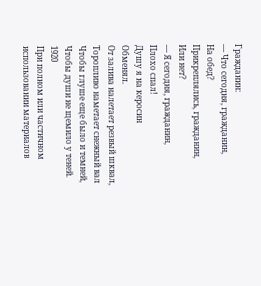Гражданин:
— Что сегодня, гражданин,
На обед?
Прикреплялись, гражданин,
Или нет?
— Я сегодня, гражданин,
Плохо спал!
Душу я на керосин
Обменял.
От залива налетает резвый шквал,
Торопливо наметает снежный вал
Чтобы глуше еще было и темней,
Чтобы души не щемило у теней.
1920
При полном или частичном использовании материалов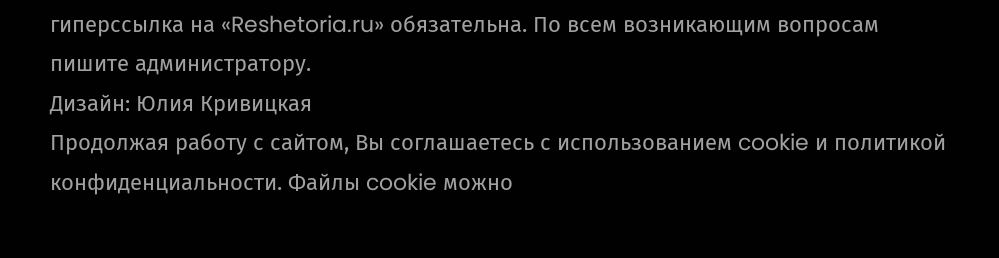гиперссылка на «Reshetoria.ru» обязательна. По всем возникающим вопросам пишите администратору.
Дизайн: Юлия Кривицкая
Продолжая работу с сайтом, Вы соглашаетесь с использованием cookie и политикой конфиденциальности. Файлы cookie можно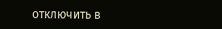отключить в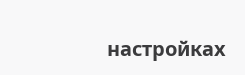настройках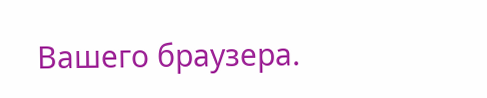Вашего браузера.